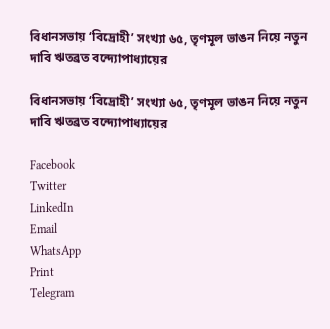বিধানসভায় ‘বিদ্রোহী’ সংখ্যা ৬৫, তৃণমূল ভাঙন নিয়ে নতুন দাবি ঋতব্রত বন্দ্যোপাধ্যায়ের

বিধানসভায় ‘বিদ্রোহী’ সংখ্যা ৬৫, তৃণমূল ভাঙন নিয়ে নতুন দাবি ঋতব্রত বন্দ্যোপাধ্যায়ের

Facebook
Twitter
LinkedIn
Email
WhatsApp
Print
Telegram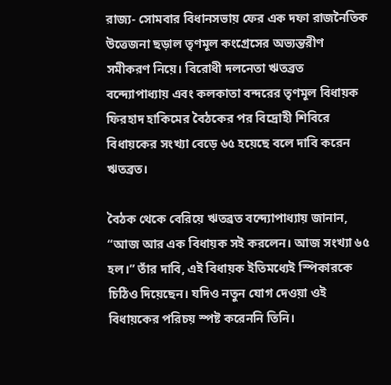রাজ্য- সোমবার বিধানসভায় ফের এক দফা রাজনৈতিক উত্তেজনা ছড়াল তৃণমূল কংগ্রেসের অভ্যন্তরীণ সমীকরণ নিয়ে। বিরোধী দলনেতা ঋতব্রত বন্দ্যোপাধ্যায় এবং কলকাতা বন্দরের তৃণমূল বিধায়ক ফিরহাদ হাকিমের বৈঠকের পর বিদ্রোহী শিবিরে বিধায়কের সংখ্যা বেড়ে ৬৫ হয়েছে বলে দাবি করেন ঋতব্রত।

বৈঠক থেকে বেরিয়ে ঋতব্রত বন্দ্যোপাধ্যায় জানান, “আজ আর এক বিধায়ক সই করলেন। আজ সংখ্যা ৬৫ হল।” তাঁর দাবি, এই বিধায়ক ইতিমধ্যেই স্পিকারকে চিঠিও দিয়েছেন। যদিও নতুন যোগ দেওয়া ওই বিধায়কের পরিচয় স্পষ্ট করেননি তিনি।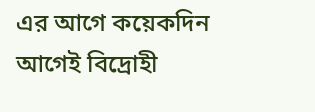এর আগে কয়েকদিন আগেই বিদ্রোহী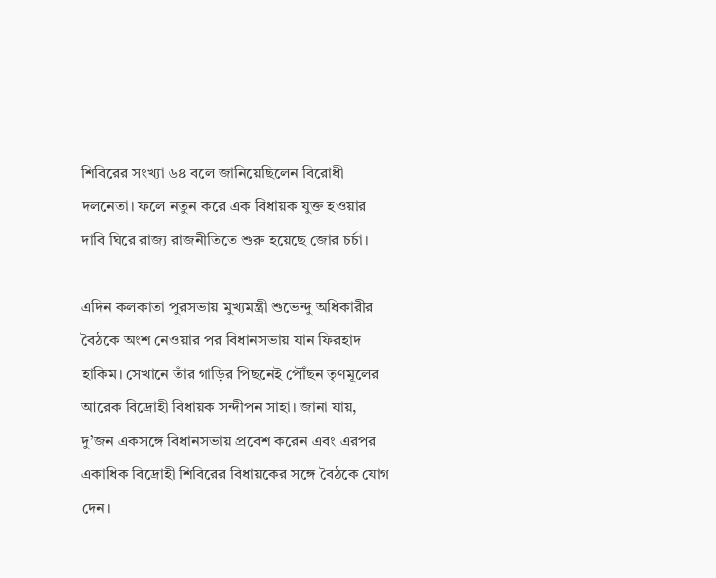শিবিরের সংখ্যা ৬৪ বলে জানিয়েছিলেন বিরোধী দলনেতা। ফলে নতুন করে এক বিধায়ক যুক্ত হওয়ার দাবি ঘিরে রাজ্য রাজনীতিতে শুরু হয়েছে জোর চর্চা।

এদিন কলকাতা পুরসভায় মুখ্যমন্ত্রী শুভেন্দু অধিকারীর বৈঠকে অংশ নেওয়ার পর বিধানসভায় যান ফিরহাদ হাকিম। সেখানে তাঁর গাড়ির পিছনেই পৌঁছন তৃণমূলের আরেক বিদ্রোহী বিধায়ক সন্দীপন সাহা। জানা যায়, দু’জন একসঙ্গে বিধানসভায় প্রবেশ করেন এবং এরপর একাধিক বিদ্রোহী শিবিরের বিধায়কের সঙ্গে বৈঠকে যোগ দেন।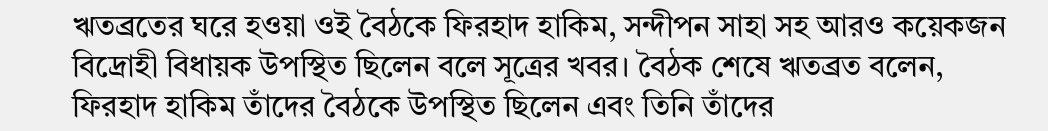ঋতব্রতের ঘরে হওয়া ওই বৈঠকে ফিরহাদ হাকিম, সন্দীপন সাহা সহ আরও কয়েকজন বিদ্রোহী বিধায়ক উপস্থিত ছিলেন বলে সূত্রের খবর। বৈঠক শেষে ঋতব্রত বলেন, ফিরহাদ হাকিম তাঁদের বৈঠকে উপস্থিত ছিলেন এবং তিনি তাঁদের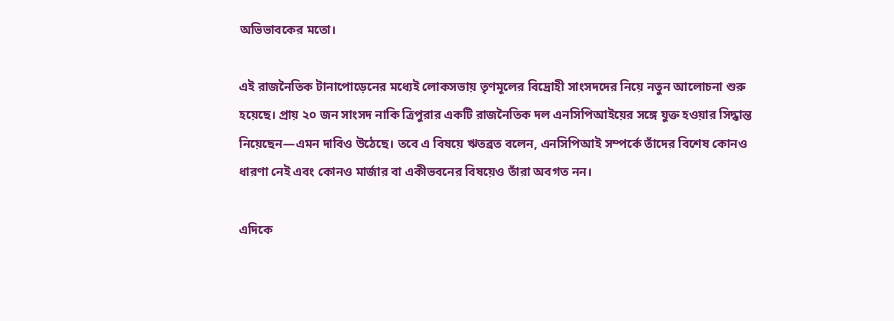অভিভাবকের মতো।

এই রাজনৈতিক টানাপোড়েনের মধ্যেই লোকসভায় তৃণমূলের বিদ্রোহী সাংসদদের নিয়ে নতুন আলোচনা শুরু হয়েছে। প্রায় ২০ জন সাংসদ নাকি ত্রিপুরার একটি রাজনৈতিক দল এনসিপিআইয়ের সঙ্গে যুক্ত হওয়ার সিদ্ধান্ত নিয়েছেন—এমন দাবিও উঠেছে। তবে এ বিষয়ে ঋতব্রত বলেন, এনসিপিআই সম্পর্কে তাঁদের বিশেষ কোনও ধারণা নেই এবং কোনও মার্জার বা একীভবনের বিষয়েও তাঁরা অবগত নন।

এদিকে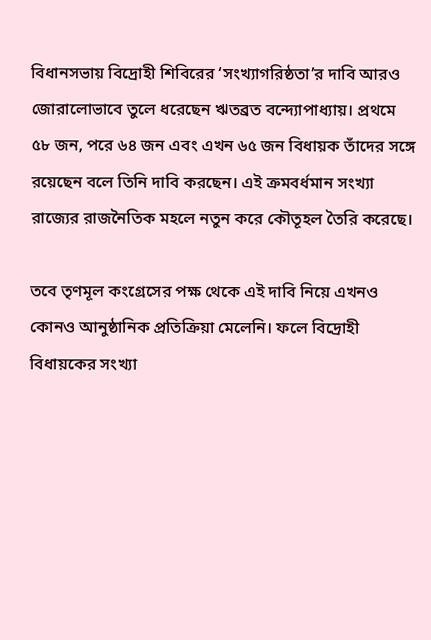বিধানসভায় বিদ্রোহী শিবিরের ‘সংখ্যাগরিষ্ঠতা’র দাবি আরও জোরালোভাবে তুলে ধরেছেন ঋতব্রত বন্দ্যোপাধ্যায়। প্রথমে ৫৮ জন, পরে ৬৪ জন এবং এখন ৬৫ জন বিধায়ক তাঁদের সঙ্গে রয়েছেন বলে তিনি দাবি করছেন। এই ক্রমবর্ধমান সংখ্যা রাজ্যের রাজনৈতিক মহলে নতুন করে কৌতূহল তৈরি করেছে।

তবে তৃণমূল কংগ্রেসের পক্ষ থেকে এই দাবি নিয়ে এখনও কোনও আনুষ্ঠানিক প্রতিক্রিয়া মেলেনি। ফলে বিদ্রোহী বিধায়কের সংখ্যা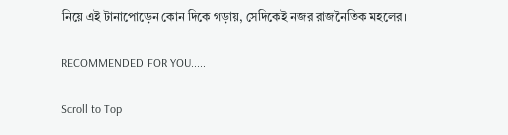নিয়ে এই টানাপোড়েন কোন দিকে গড়ায়, সেদিকেই নজর রাজনৈতিক মহলের।

RECOMMENDED FOR YOU.....

Scroll to Top